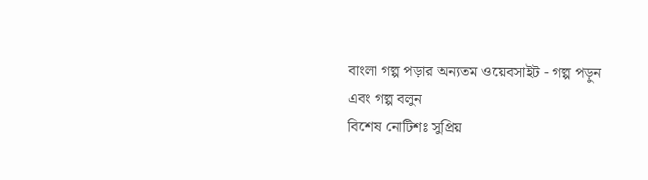বাংলা গল্প পড়ার অন্যতম ওয়েবসাইট - গল্প পড়ুন এবং গল্প বলুন
বিশেষ নোটিশঃ সুপ্রিয়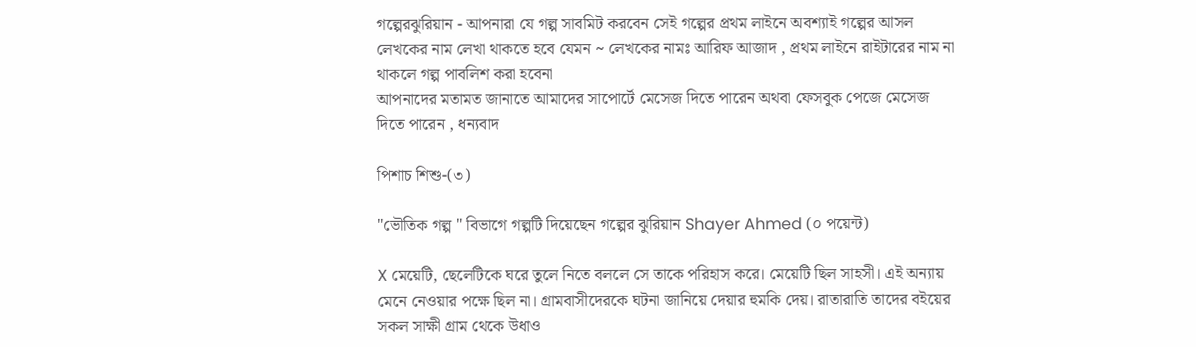গল্পেরঝুরিয়ান - আপনারা যে গল্প সাবমিট করবেন সেই গল্পের প্রথম লাইনে অবশ্যাই গল্পের আসল লেখকের নাম লেখা থাকতে হবে যেমন ~ লেখকের নামঃ আরিফ আজাদ , প্রথম লাইনে রাইটারের নাম না থাকলে গল্প পাবলিশ করা হবেনা
আপনাদের মতামত জানাতে আমাদের সাপোর্টে মেসেজ দিতে পারেন অথবা ফেসবুক পেজে মেসেজ দিতে পারেন , ধন্যবাদ

পিশাচ শিশু-(৩)

"ভৌতিক গল্প " বিভাগে গল্পটি দিয়েছেন গল্পের ঝুরিয়ান Shayer Ahmed (০ পয়েন্ট)

X মেয়েটি, ছেলেটিকে ঘরে তুলে নিতে বললে সে তাকে পরিহাস করে। মেয়েটি ছিল সাহসী। এই অন্যায় মেনে নেওয়ার পক্ষে ছিল না। গ্রামবাসীদেরকে ঘটনা জানিয়ে দেয়ার হুমকি দেয়। রাতারাতি তাদের বইয়ের সকল সাক্ষী গ্রাম থেকে উধাও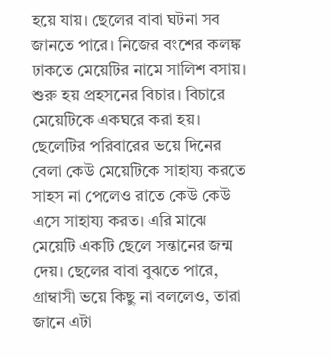হয়ে যায়। ছেলের বাবা ঘটনা সব জানতে পারে। নিজের বংশের কলঙ্ক ঢাকতে মেয়েটির নামে সালিশ বসায়। শুরু হয় প্রহসনের বিচার। বিচারে মেয়েটিকে একঘরে করা হয়। ছেলেটির পরিবারের ভয়ে দিনের বেলা কেউ মেয়েটিকে সাহায্য করতে সাহস না পেলেও রাতে কেউ কেউ এসে সাহায্য করত। এরি মাঝে মেয়েটি একটি ছেলে সন্তানের জন্ম দেয়। ছেলের বাবা বুঝতে পারে, গ্রাম্বাসী ভয়ে কিছু না বললেও, তারা জানে এটা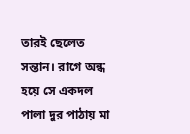তারই ছেলেত সন্তান। রাগে অন্ধ হয়ে সে একদল পালা দুর পাঠায় মা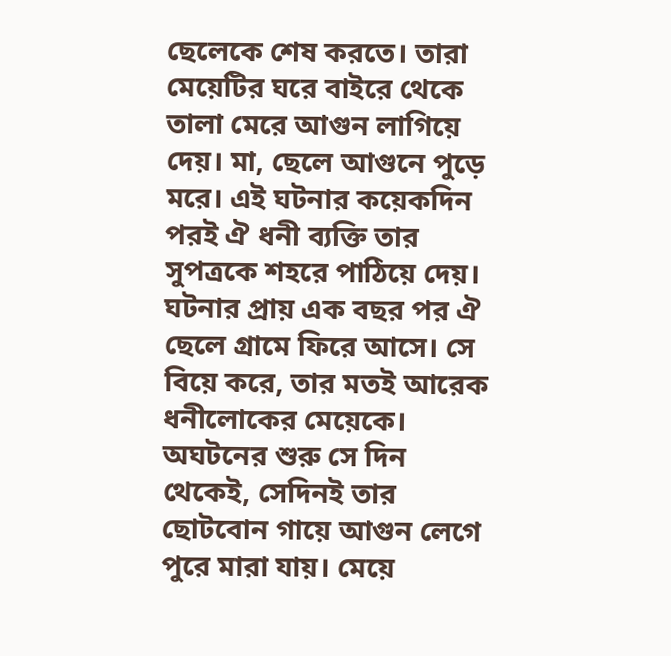ছেলেকে শেষ করতে। তারা মেয়েটির ঘরে বাইরে থেকে তালা মেরে আগুন লাগিয়ে দেয়। মা, ছেলে আগুনে পুড়ে মরে। এই ঘটনার কয়েকদিন পরই ঐ ধনী ব্যক্তি তার সুপত্রকে শহরে পাঠিয়ে দেয়। ঘটনার প্রায় এক বছর পর ঐ ছেলে গ্রামে ফিরে আসে। সে বিয়ে করে, তার মতই আরেক ধনীলোকের মেয়েকে। অঘটনের শুরু সে দিন থেকেই, সেদিনই তার ছোটবোন গায়ে আগুন লেগে পুরে মারা যায়। মেয়ে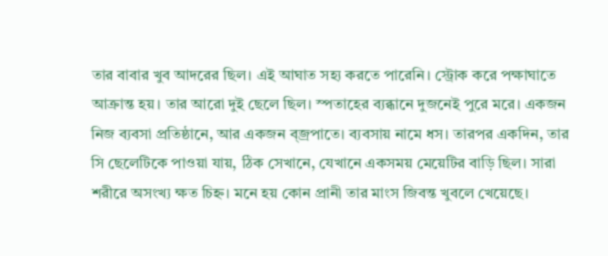তার বাবার খুব আদরের ছিল। এই আঘাত সহ্য করতে পারেনি। স্ট্রোক করে পক্ষাঘাতে আক্রান্ত হয়। তার আরো দুই ছেলে ছিল। স্পতাহের ব্যব্ধানে দুজনেই পুরে মরে। একজন নিজ ব্যবসা প্রতিষ্ঠানে, আর একজন ব্জ্রপাতে। ব্যবসায় নামে ধস। তারপর একদিন, তার সি ছেলেটিকে পাওয়া যায়, ঠিক সেখানে, যেখানে একসময় মেয়েটির বাড়ি ছিল। সারা শরীরে অসংখ্য ক্ষত চিহ্ন। মনে হয় কোন প্রানী তার মাংস জিবন্ত খুবলে খেয়েছে।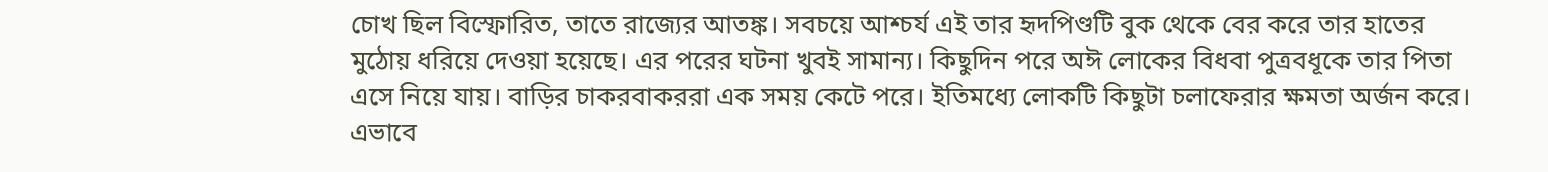চোখ ছিল বিস্ফোরিত, তাতে রাজ্যের আতঙ্ক। সবচয়ে আশ্চর্য এই তার হৃদপিণ্ডটি বুক থেকে বের করে তার হাতের মুঠোয় ধরিয়ে দেওয়া হয়েছে। এর পরের ঘটনা খুবই সামান্য। কিছুদিন পরে অঈ লোকের বিধবা পুত্রবধূকে তার পিতা এসে নিয়ে যায়। বাড়ির চাকরবাকররা এক সময় কেটে পরে। ইতিমধ্যে লোকটি কিছুটা চলাফেরার ক্ষমতা অর্জন করে। এভাবে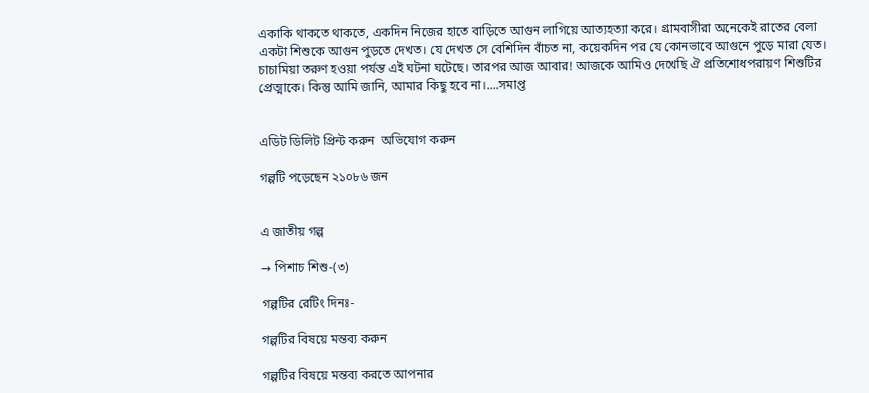একাকি থাকতে থাকতে, একদিন নিজের হাতে বাড়িতে আগুন লাগিয়ে আত্যহত্যা করে। গ্রামবাসীরা অনেকেই রাতের বেলা একটা শিশুকে আগুন পুড়তে দেখত। যে দেখত সে বেশিদিন বাঁচত না, কয়েকদিন পর যে কোনভাবে আগুনে পুড়ে মারা যেত। চাচামিয়া তরুণ হওয়া পর্যন্ত এই ঘটনা ঘটেছে। তারপর আজ আবার! আজকে আমিও দেখেছি ঐ প্রতিশোধপরায়ণ শিশুটির প্রেত্মাকে। কিন্তু আমি জানি, আমার কিছু হবে না।....সমাপ্ত


এডিট ডিলিট প্রিন্ট করুন  অভিযোগ করুন

গল্পটি পড়েছেন ২১০৮৬ জন


এ জাতীয় গল্প

→ পিশাচ শিশু-(৩)

গল্পটির রেটিং দিনঃ-

গল্পটির বিষয়ে মন্তব্য করুন

গল্পটির বিষয়ে মন্তব্য করতে আপনার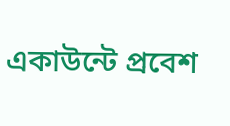একাউন্টে প্রবেশ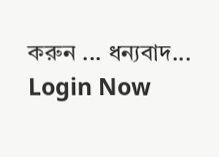করুন ... ধন্যবাদ... Login Now